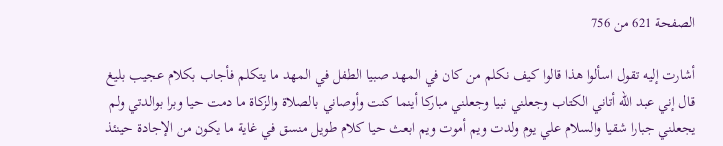الصفحة 621 من 756

أشارت إليه تقول اسألوا هذا قالوا كيف نكلم من كان في المهد صبيا الطفل في المهد ما يتكلم فأجاب بكلام عجيب بليغ قال إني عبد الله أتاني الكتاب وجعلني نبيا وجعلني مباركا أينما كنت وأوصاني بالصلاة والزكاة ما دمت حيا وبرا بوالدتي ولم يجعلني جبارا شقيا والسلام علي يوم ولدت ويم أموت ويم ابعث حيا كلام طويل منسق في غاية ما يكون من الإجادة حينئذ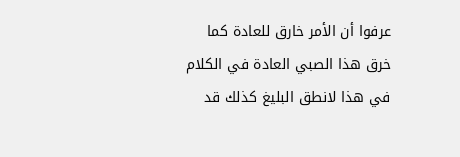عرفوا أن الأمر خارق للعادة كما خرق هذا الصبي العادة في الكلام في هذا لانطق البليغ كذلك قد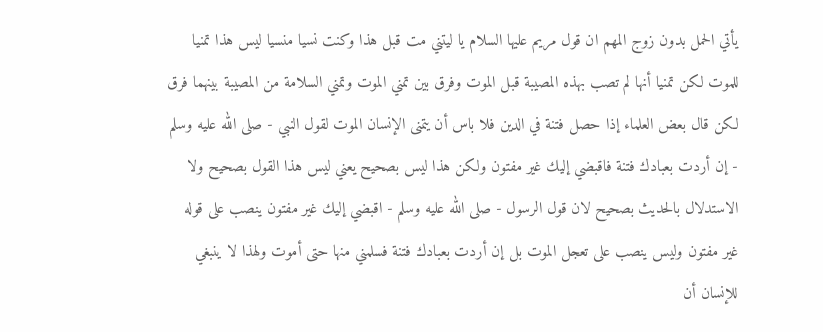يأتي الحمل بدون زوج المهم ان قول مريم عليها السلام يا ليتني مت قبل هذا وكنت نسيا منسيا ليس هذا تمنيا للموت لكن تمنيا أنها لم تصب بهذه المصيبة قبل الموت وفرق بين تمني الموت وتمني السلامة من المصيبة بينهما فرق لكن قال بعض العلماء إذا حصل فتنة في الدين فلا باس أن يتمنى الإنسان الموت لقول النبي - صلى الله عليه وسلم - إن أردت بعبادك فتنة فاقبضي إليك غير مفتون ولكن هذا ليس بصحيح يعني ليس هذا القول بصحيح ولا الاستدلال بالحديث بصحيح لان قول الرسول - صلى الله عليه وسلم - اقبضي إليك غير مفتون ينصب على قوله غير مفتون وليس ينصب على تعجل الموت بل إن أردت بعبادك فتنة فسلمني منها حتى أموت ولهذا لا ينبغي للإنسان أن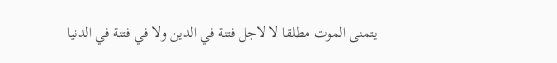يتمنى الموت مطلقا لا لاجل فتنة في الدين ولا في فتنة في الدنيا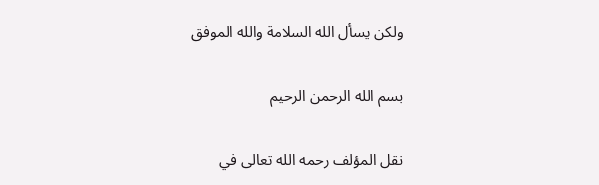ولكن يسأل الله السلامة والله الموفق

بسم الله الرحمن الرحيم

نقل المؤلف رحمه الله تعالى في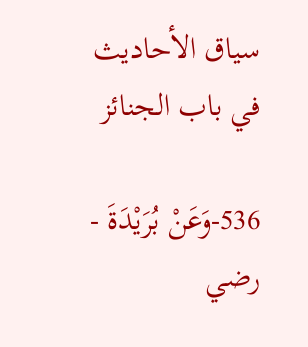سياق الأحاديث في باب الجنائز

536-وَعَنْ بُرَيْدَةَ - رضي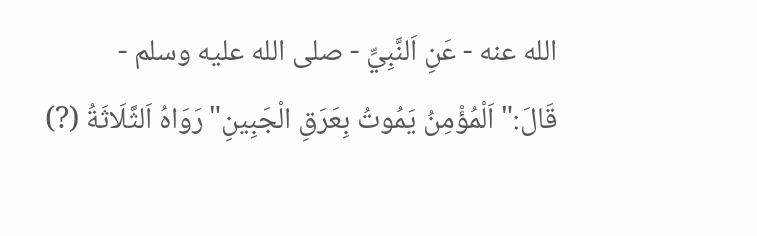الله عنه - عَنِ اَلنَّبِيِّ - صلى الله عليه وسلم - قَالَ:"اَلْمُؤْمِنُ يَمُوتُ بِعَرَقِ الْجَبِينِ"رَوَاهُ اَلثَّلَاثَةُ (?)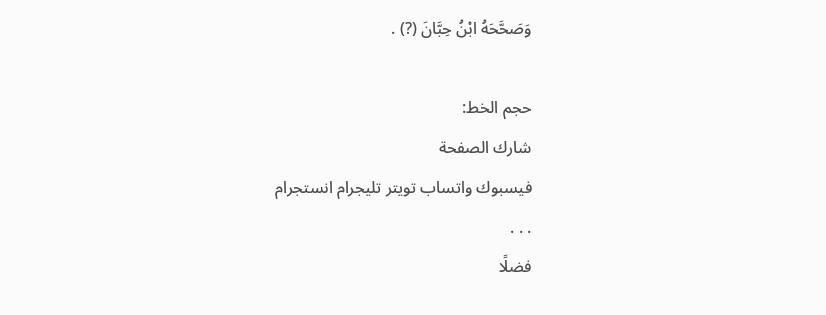وَصَحَّحَهُ ابْنُ حِبَّانَ (?) .

حجم الخط:
شارك الصفحة
فيسبوك واتساب تويتر تليجرام انستجرام
. . .
فضلًا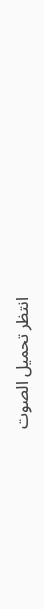انتظر تحميل الصوت